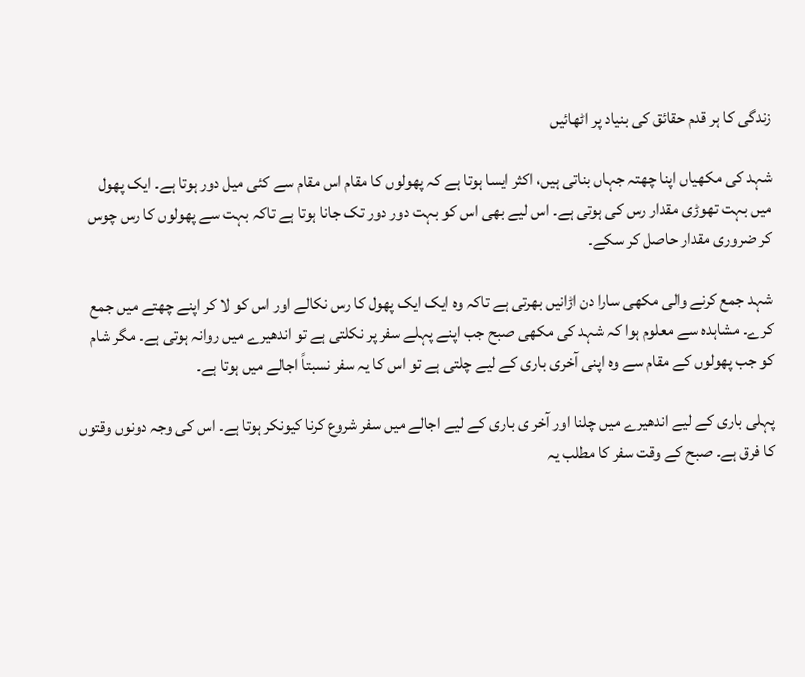زندگی کا ہر قدم حقائق کی بنیاد پر اٹھائیں

شہد کی مکھیاں اپنا چھتہ جہاں بناتی ہیں، اکثر ایسا ہوتا ہے کہ پھولوں کا مقام اس مقام سے کئی میل دور ہوتا ہے۔ ایک پھول میں بہت تھوڑی مقدار رس کی ہوتی ہے۔ اس لیے بھی اس کو بہت دور دور تک جانا ہوتا ہے تاکہ بہت سے پھولوں کا رس چوس کر ضروری مقدار حاصل کر سکے۔

شہد جمع کرنے والی مکھی سارا دن اڑانیں بھرتی ہے تاکہ وہ ایک ایک پھول کا رس نکالے اور اس کو لا کر اپنے چھتے میں جمع کرے۔ مشاہدہ سے معلوم ہوا کہ شہد کی مکھی صبح جب اپنے پہلے سفر پر نکلتی ہے تو اندھیرے میں روانہ ہوتی ہے۔ مگر شام کو جب پھولوں کے مقام سے وہ اپنی آخری باری کے لیے چلتی ہے تو اس کا یہ سفر نسبتاً اجالے میں ہوتا ہے۔

پہلی باری کے لیے اندھیرے میں چلنا اور آخر ی باری کے لیے اجالے میں سفر شروع کرنا کیونکر ہوتا ہے۔ اس کی وجہ دونوں وقتوں کا فرق ہے۔ صبح کے وقت سفر کا مطلب یہ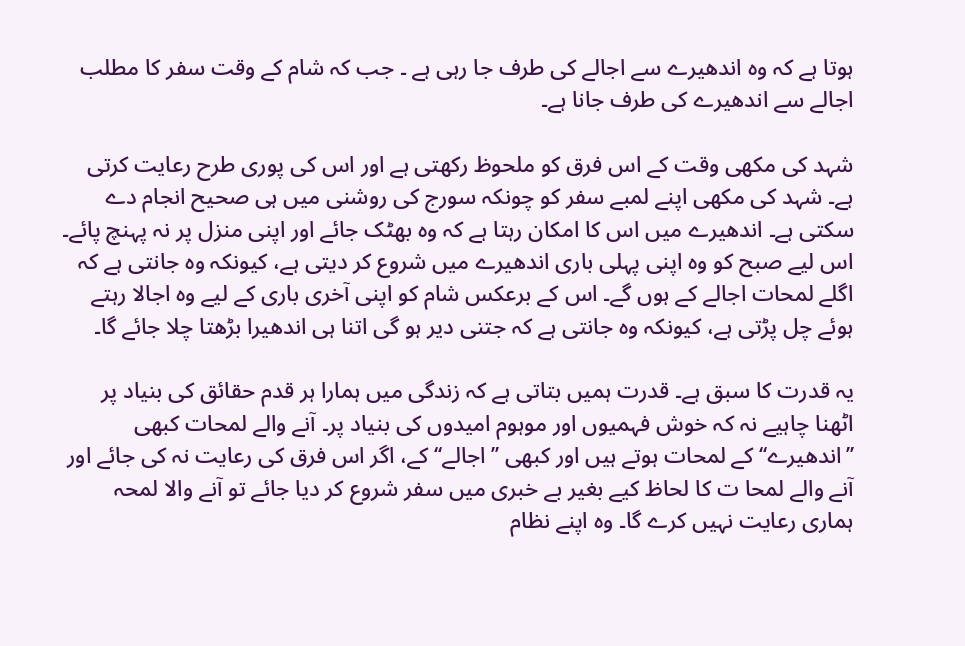ہوتا ہے کہ وہ اندھیرے سے اجالے کی طرف جا رہی ہے ۔ جب کہ شام کے وقت سفر کا مطلب اجالے سے اندھیرے کی طرف جانا ہے۔

شہد کی مکھی وقت کے اس فرق کو ملحوظ رکھتی ہے اور اس کی پوری طرح رعایت کرتی ہے۔ شہد کی مکھی اپنے لمبے سفر کو چونکہ سورج کی روشنی میں ہی صحیح انجام دے سکتی ہے۔ اندھیرے میں اس کا امکان رہتا ہے کہ وہ بھٹک جائے اور اپنی منزل پر نہ پہنچ پائے۔ اس لیے صبح کو وہ اپنی پہلی باری اندھیرے میں شروع کر دیتی ہے، کیونکہ وہ جانتی ہے کہ اگلے لمحات اجالے کے ہوں گے۔ اس کے برعکس شام کو اپنی آخری باری کے لیے وہ اجالا رہتے ہوئے چل پڑتی ہے، کیونکہ وہ جانتی ہے کہ جتنی دیر ہو گی اتنا ہی اندھیرا بڑھتا چلا جائے گا۔

یہ قدرت کا سبق ہے۔ قدرت ہمیں بتاتی ہے کہ زندگی میں ہمارا ہر قدم حقائق کی بنیاد پر اٹھنا چاہیے نہ کہ خوش فہمیوں اور موہوم امیدوں کی بنیاد پر۔ آنے والے لمحات کبھی ’’اندھیرے‘‘ کے لمحات ہوتے ہیں اور کبھی ’’اجالے‘‘ کے، اگر اس فرق کی رعایت نہ کی جائے اور آنے والے لمحا ت کا لحاظ کیے بغیر بے خبری میں سفر شروع کر دیا جائے تو آنے والا لمحہ ہماری رعایت نہیں کرے گا۔ وہ اپنے نظام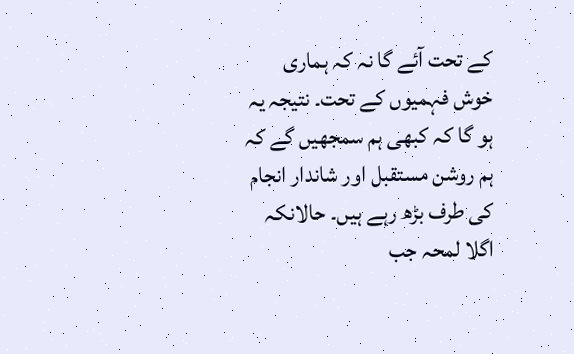کے تحت آئے گا نہ کہ ہماری خوش فہمیوں کے تحت۔ نتیجہ یہ ہو گا کہ کبھی ہم سمجھیں گے کہ ہم روشن مستقبل اور شاندار انجام کی طرف بڑھ رہے ہیں۔ حالانکہ اگلا لمحہ جب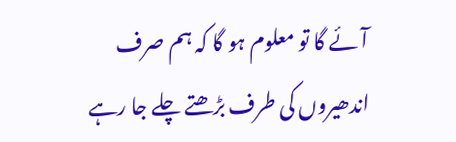آئے گا تو معلوم ہو گا کہ ہم صرف اندھیروں کی طرف بڑھتے چلے جا رہے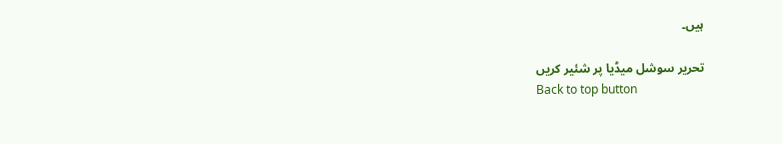ہیں۔

تحریر سوشل میڈیا پر شئیر کریں
Back to top button